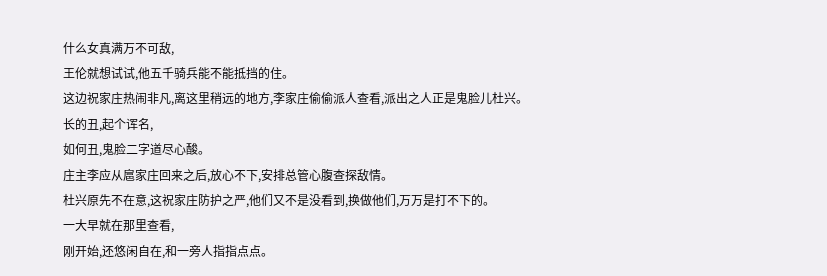什么女真满万不可敌,
王伦就想试试,他五千骑兵能不能抵挡的住。
这边祝家庄热闹非凡,离这里稍远的地方,李家庄偷偷派人查看,派出之人正是鬼脸儿杜兴。
长的丑,起个诨名,
如何丑,鬼脸二字道尽心酸。
庄主李应从扈家庄回来之后,放心不下,安排总管心腹查探敌情。
杜兴原先不在意,这祝家庄防护之严,他们又不是没看到,换做他们,万万是打不下的。
一大早就在那里查看,
刚开始,还悠闲自在,和一旁人指指点点。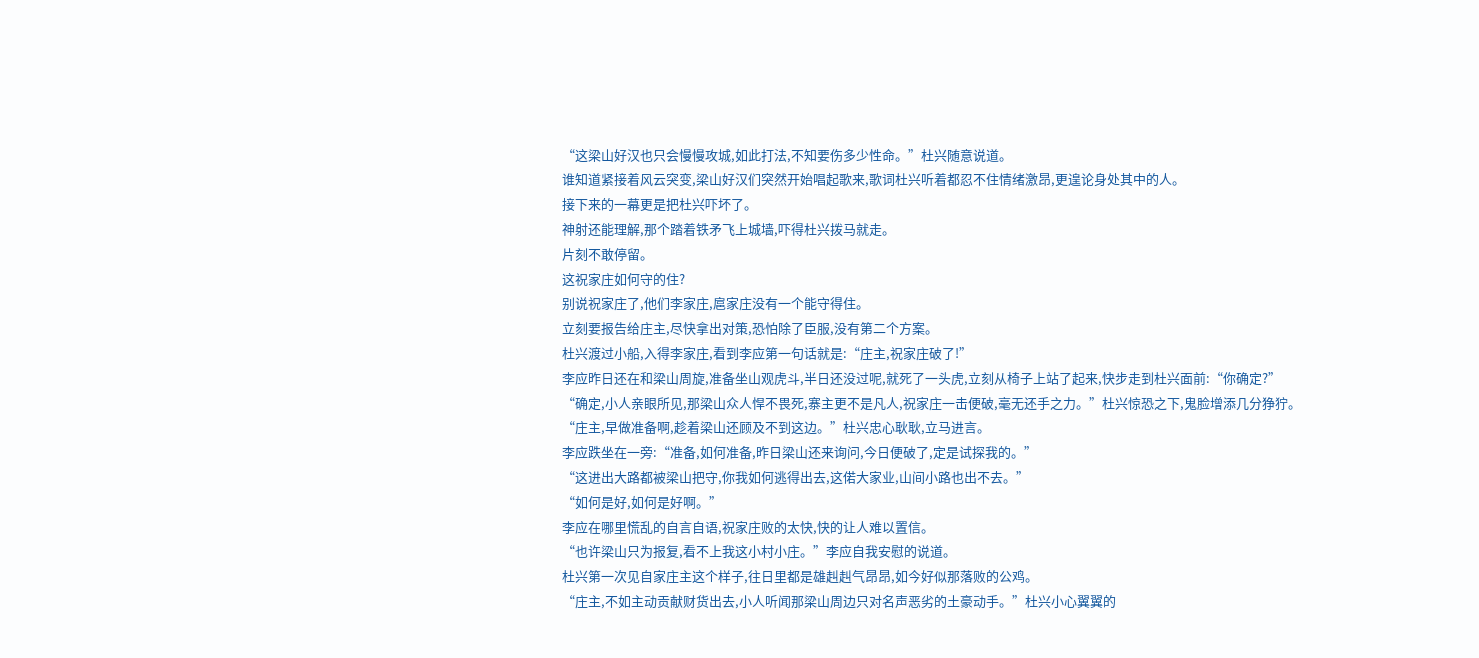“这梁山好汉也只会慢慢攻城,如此打法,不知要伤多少性命。”杜兴随意说道。
谁知道紧接着风云突变,梁山好汉们突然开始唱起歌来,歌词杜兴听着都忍不住情绪激昂,更遑论身处其中的人。
接下来的一幕更是把杜兴吓坏了。
神射还能理解,那个踏着铁矛飞上城墙,吓得杜兴拨马就走。
片刻不敢停留。
这祝家庄如何守的住?
别说祝家庄了,他们李家庄,扈家庄没有一个能守得住。
立刻要报告给庄主,尽快拿出对策,恐怕除了臣服,没有第二个方案。
杜兴渡过小船,入得李家庄,看到李应第一句话就是:“庄主,祝家庄破了!”
李应昨日还在和梁山周旋,准备坐山观虎斗,半日还没过呢,就死了一头虎,立刻从椅子上站了起来,快步走到杜兴面前:“你确定?”
“确定,小人亲眼所见,那梁山众人悍不畏死,寨主更不是凡人,祝家庄一击便破,毫无还手之力。”杜兴惊恐之下,鬼脸增添几分狰狞。
“庄主,早做准备啊,趁着梁山还顾及不到这边。”杜兴忠心耿耿,立马进言。
李应跌坐在一旁:“准备,如何准备,昨日梁山还来询问,今日便破了,定是试探我的。”
“这进出大路都被梁山把守,你我如何逃得出去,这偌大家业,山间小路也出不去。”
“如何是好,如何是好啊。”
李应在哪里慌乱的自言自语,祝家庄败的太快,快的让人难以置信。
“也许梁山只为报复,看不上我这小村小庄。”李应自我安慰的说道。
杜兴第一次见自家庄主这个样子,往日里都是雄赳赳气昂昂,如今好似那落败的公鸡。
“庄主,不如主动贡献财货出去,小人听闻那梁山周边只对名声恶劣的土豪动手。”杜兴小心翼翼的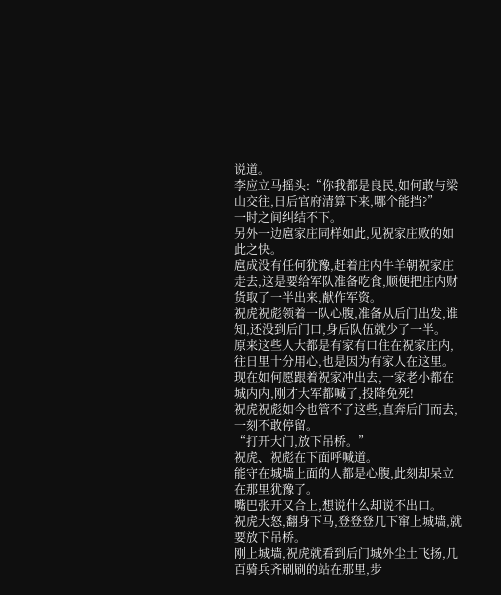说道。
李应立马摇头:“你我都是良民,如何敢与梁山交往,日后官府清算下来,哪个能挡?”
一时之间纠结不下。
另外一边扈家庄同样如此,见祝家庄败的如此之快。
扈成没有任何犹豫,赶着庄内牛羊朝祝家庄走去,这是要给军队准备吃食,顺便把庄内财货取了一半出来,献作军资。
祝虎祝彪领着一队心腹,准备从后门出发,谁知,还没到后门口,身后队伍就少了一半。
原来这些人大都是有家有口住在祝家庄内,往日里十分用心,也是因为有家人在这里。
现在如何愿跟着祝家冲出去,一家老小都在城内内,刚才大军都喊了,投降免死!
祝虎祝彪如今也管不了这些,直奔后门而去,一刻不敢停留。
“打开大门,放下吊桥。”
祝虎、祝彪在下面呼喊道。
能守在城墙上面的人都是心腹,此刻却呆立在那里犹豫了。
嘴巴张开又合上,想说什么却说不出口。
祝虎大怒,翻身下马,登登登几下窜上城墙,就要放下吊桥。
刚上城墙,祝虎就看到后门城外尘土飞扬,几百骑兵齐刷刷的站在那里,步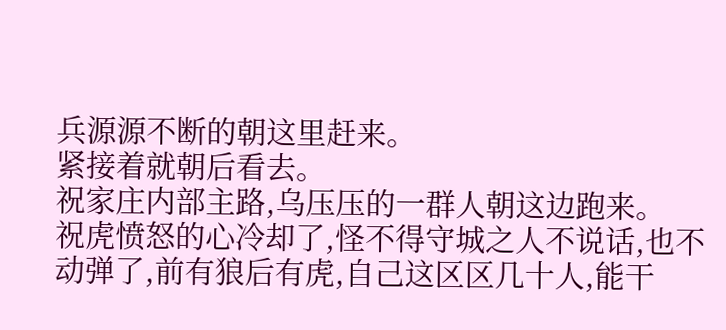兵源源不断的朝这里赶来。
紧接着就朝后看去。
祝家庄内部主路,乌压压的一群人朝这边跑来。
祝虎愤怒的心冷却了,怪不得守城之人不说话,也不动弹了,前有狼后有虎,自己这区区几十人,能干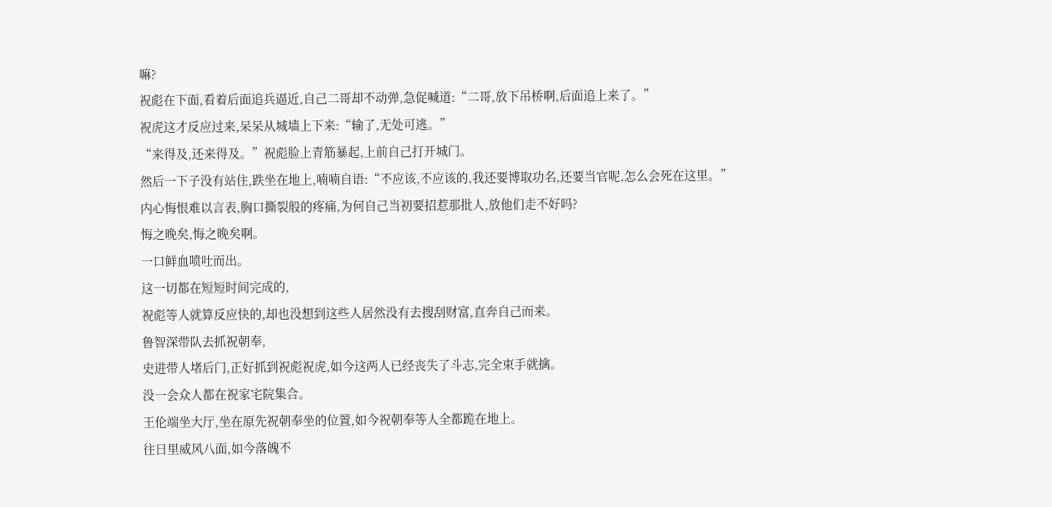嘛?
祝彪在下面,看着后面追兵逼近,自己二哥却不动弹,急促喊道:“二哥,放下吊桥啊,后面追上来了。”
祝虎这才反应过来,呆呆从城墙上下来:“输了,无处可逃。”
“来得及,还来得及。”祝彪脸上青筋暴起,上前自己打开城门。
然后一下子没有站住,跌坐在地上,喃喃自语:“不应该,不应该的,我还要博取功名,还要当官呢,怎么会死在这里。”
内心悔恨难以言表,胸口撕裂般的疼痛,为何自己当初要招惹那批人,放他们走不好吗?
悔之晚矣,悔之晚矣啊。
一口鲜血喷吐而出。
这一切都在短短时间完成的,
祝彪等人就算反应快的,却也没想到这些人居然没有去搜刮财富,直奔自己而来。
鲁智深带队去抓祝朝奉,
史进带人堵后门,正好抓到祝彪祝虎,如今这两人已经丧失了斗志,完全束手就擒。
没一会众人都在祝家宅院集合。
王伦端坐大厅,坐在原先祝朝奉坐的位置,如今祝朝奉等人全都跪在地上。
往日里威风八面,如今落魄不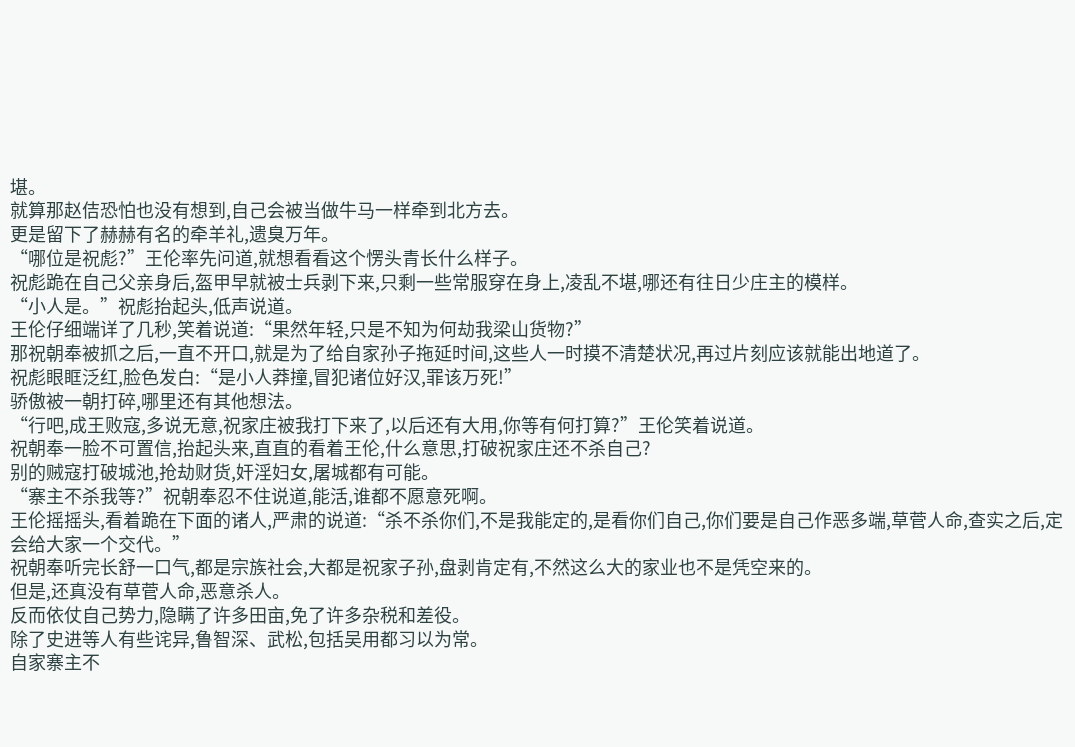堪。
就算那赵佶恐怕也没有想到,自己会被当做牛马一样牵到北方去。
更是留下了赫赫有名的牵羊礼,遗臭万年。
“哪位是祝彪?”王伦率先问道,就想看看这个愣头青长什么样子。
祝彪跪在自己父亲身后,盔甲早就被士兵剥下来,只剩一些常服穿在身上,凌乱不堪,哪还有往日少庄主的模样。
“小人是。”祝彪抬起头,低声说道。
王伦仔细端详了几秒,笑着说道:“果然年轻,只是不知为何劫我梁山货物?”
那祝朝奉被抓之后,一直不开口,就是为了给自家孙子拖延时间,这些人一时摸不清楚状况,再过片刻应该就能出地道了。
祝彪眼眶泛红,脸色发白:“是小人莽撞,冒犯诸位好汉,罪该万死!”
骄傲被一朝打碎,哪里还有其他想法。
“行吧,成王败寇,多说无意,祝家庄被我打下来了,以后还有大用,你等有何打算?”王伦笑着说道。
祝朝奉一脸不可置信,抬起头来,直直的看着王伦,什么意思,打破祝家庄还不杀自己?
别的贼寇打破城池,抢劫财货,奸淫妇女,屠城都有可能。
“寨主不杀我等?”祝朝奉忍不住说道,能活,谁都不愿意死啊。
王伦摇摇头,看着跪在下面的诸人,严肃的说道:“杀不杀你们,不是我能定的,是看你们自己,你们要是自己作恶多端,草菅人命,查实之后,定会给大家一个交代。”
祝朝奉听完长舒一口气,都是宗族社会,大都是祝家子孙,盘剥肯定有,不然这么大的家业也不是凭空来的。
但是,还真没有草菅人命,恶意杀人。
反而依仗自己势力,隐瞒了许多田亩,免了许多杂税和差役。
除了史进等人有些诧异,鲁智深、武松,包括吴用都习以为常。
自家寨主不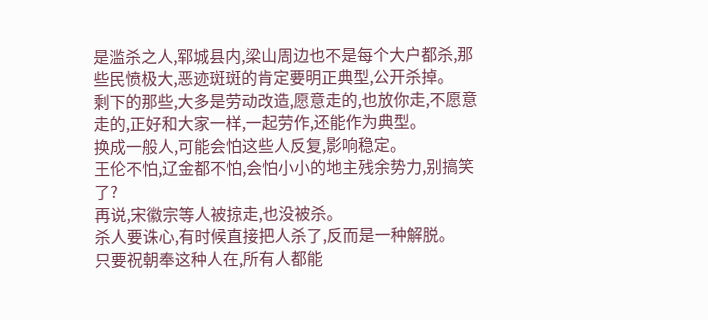是滥杀之人,郓城县内,梁山周边也不是每个大户都杀,那些民愤极大,恶迹斑斑的肯定要明正典型,公开杀掉。
剩下的那些,大多是劳动改造,愿意走的,也放你走,不愿意走的,正好和大家一样,一起劳作,还能作为典型。
换成一般人,可能会怕这些人反复,影响稳定。
王伦不怕,辽金都不怕,会怕小小的地主残余势力,别搞笑了?
再说,宋徽宗等人被掠走,也没被杀。
杀人要诛心,有时候直接把人杀了,反而是一种解脱。
只要祝朝奉这种人在,所有人都能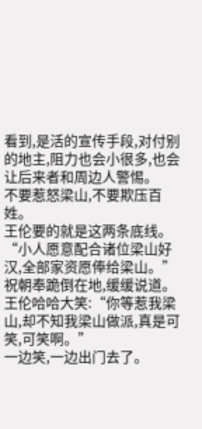看到,是活的宣传手段,对付别的地主,阻力也会小很多,也会让后来者和周边人警惕。
不要惹怒梁山,不要欺压百姓。
王伦要的就是这两条底线。
“小人愿意配合诸位梁山好汉,全部家资愿俸给梁山。”祝朝奉跪倒在地,缓缓说道。
王伦哈哈大笑:“你等惹我梁山,却不知我梁山做派,真是可笑,可笑啊。”
一边笑,一边出门去了。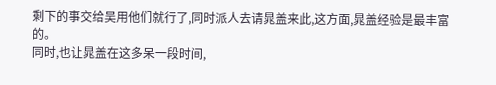剩下的事交给吴用他们就行了,同时派人去请晁盖来此,这方面,晁盖经验是最丰富的。
同时,也让晁盖在这多呆一段时间,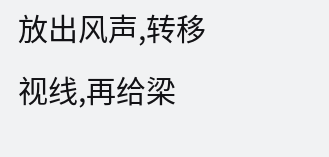放出风声,转移视线,再给梁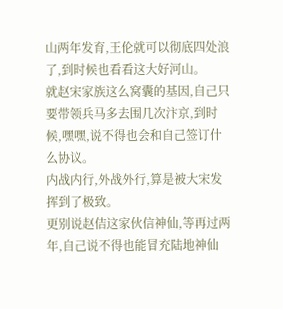山两年发育,王伦就可以彻底四处浪了,到时候也看看这大好河山。
就赵宋家族这么窝囊的基因,自己只要带领兵马多去围几次汴京,到时候,嘿嘿,说不得也会和自己签订什么协议。
内战内行,外战外行,算是被大宋发挥到了极致。
更别说赵佶这家伙信神仙,等再过两年,自己说不得也能冒充陆地神仙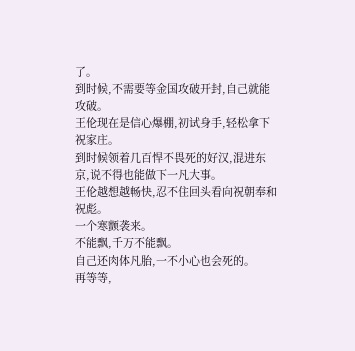了。
到时候,不需要等金国攻破开封,自己就能攻破。
王伦现在是信心爆棚,初试身手,轻松拿下祝家庄。
到时候领着几百悍不畏死的好汉,混进东京,说不得也能做下一凡大事。
王伦越想越畅快,忍不住回头看向祝朝奉和祝彪。
一个寒颤袭来。
不能飘,千万不能飘。
自己还肉体凡胎,一不小心也会死的。
再等等,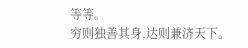等等。
穷则独善其身,达则兼济天下。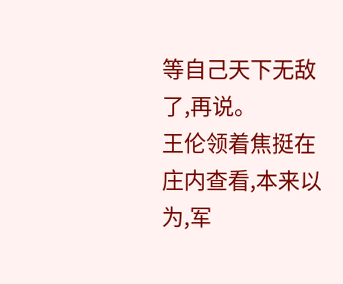等自己天下无敌了,再说。
王伦领着焦挺在庄内查看,本来以为,军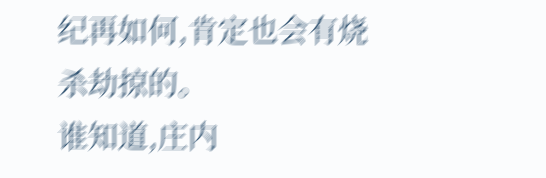纪再如何,肯定也会有烧杀劫掠的。
谁知道,庄内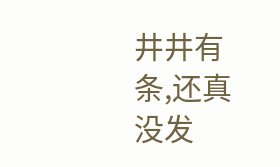井井有条,还真没发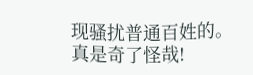现骚扰普通百姓的。
真是奇了怪哉!